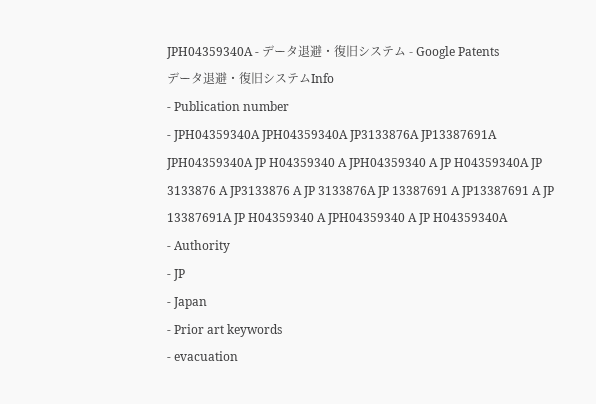JPH04359340A - データ退避・復旧システム - Google Patents
データ退避・復旧システムInfo
- Publication number
- JPH04359340A JPH04359340A JP3133876A JP13387691A JPH04359340A JP H04359340 A JPH04359340 A JP H04359340A JP 3133876 A JP3133876 A JP 3133876A JP 13387691 A JP13387691 A JP 13387691A JP H04359340 A JPH04359340 A JP H04359340A
- Authority
- JP
- Japan
- Prior art keywords
- evacuation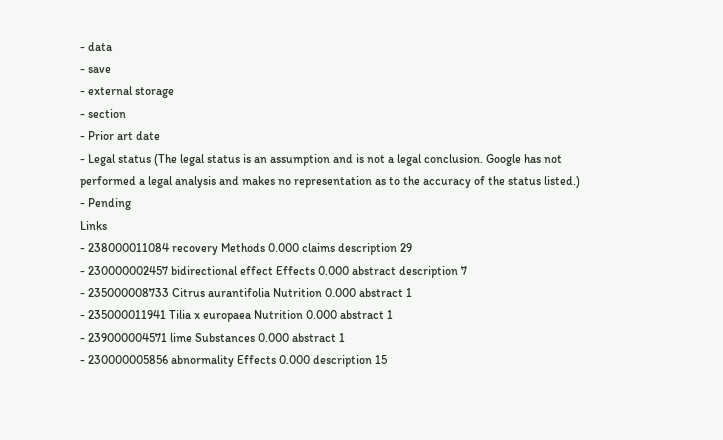- data
- save
- external storage
- section
- Prior art date
- Legal status (The legal status is an assumption and is not a legal conclusion. Google has not performed a legal analysis and makes no representation as to the accuracy of the status listed.)
- Pending
Links
- 238000011084 recovery Methods 0.000 claims description 29
- 230000002457 bidirectional effect Effects 0.000 abstract description 7
- 235000008733 Citrus aurantifolia Nutrition 0.000 abstract 1
- 235000011941 Tilia x europaea Nutrition 0.000 abstract 1
- 239000004571 lime Substances 0.000 abstract 1
- 230000005856 abnormality Effects 0.000 description 15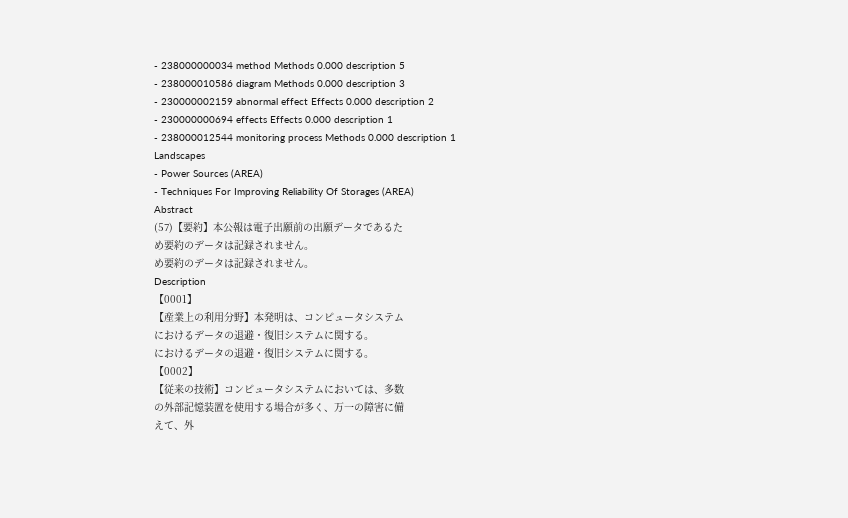- 238000000034 method Methods 0.000 description 5
- 238000010586 diagram Methods 0.000 description 3
- 230000002159 abnormal effect Effects 0.000 description 2
- 230000000694 effects Effects 0.000 description 1
- 238000012544 monitoring process Methods 0.000 description 1
Landscapes
- Power Sources (AREA)
- Techniques For Improving Reliability Of Storages (AREA)
Abstract
(57)【要約】本公報は電子出願前の出願データであるた
め要約のデータは記録されません。
め要約のデータは記録されません。
Description
【0001】
【産業上の利用分野】本発明は、コンピュータシステム
におけるデータの退避・復旧システムに関する。
におけるデータの退避・復旧システムに関する。
【0002】
【従来の技術】コンピュータシステムにおいては、多数
の外部記憶装置を使用する場合が多く、万一の障害に備
えて、外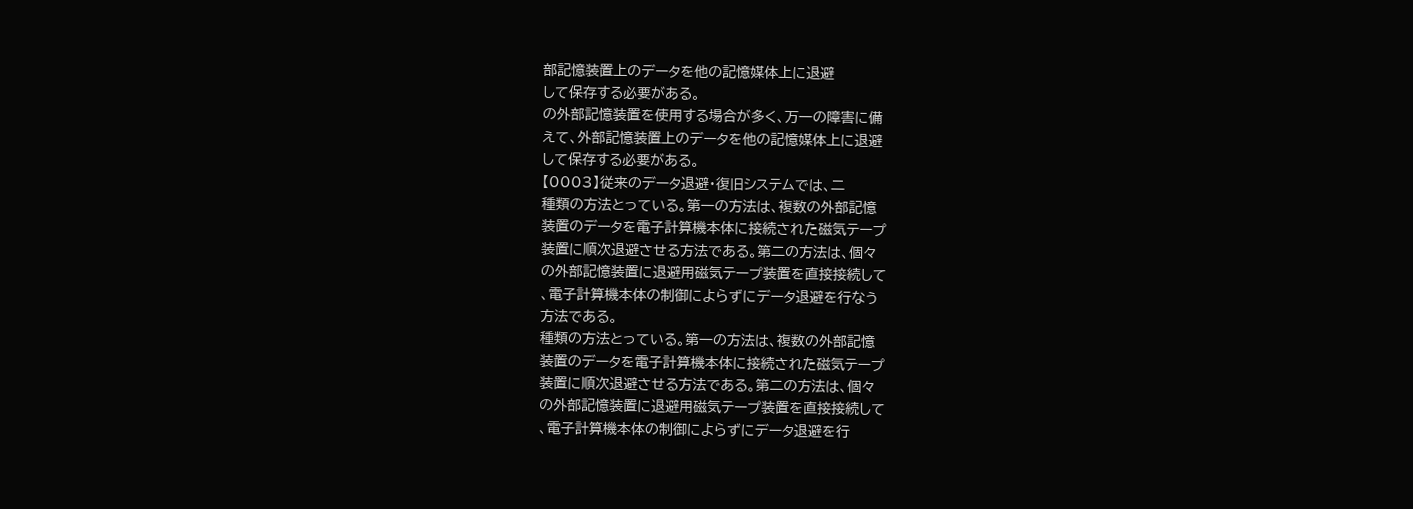部記憶装置上のデータを他の記憶媒体上に退避
して保存する必要がある。
の外部記憶装置を使用する場合が多く、万一の障害に備
えて、外部記憶装置上のデータを他の記憶媒体上に退避
して保存する必要がある。
【0003】従来のデータ退避・復旧システムでは、二
種類の方法とっている。第一の方法は、複数の外部記憶
装置のデータを電子計算機本体に接続された磁気テープ
装置に順次退避させる方法である。第二の方法は、個々
の外部記憶装置に退避用磁気テープ装置を直接接続して
、電子計算機本体の制御によらずにデータ退避を行なう
方法である。
種類の方法とっている。第一の方法は、複数の外部記憶
装置のデータを電子計算機本体に接続された磁気テープ
装置に順次退避させる方法である。第二の方法は、個々
の外部記憶装置に退避用磁気テープ装置を直接接続して
、電子計算機本体の制御によらずにデータ退避を行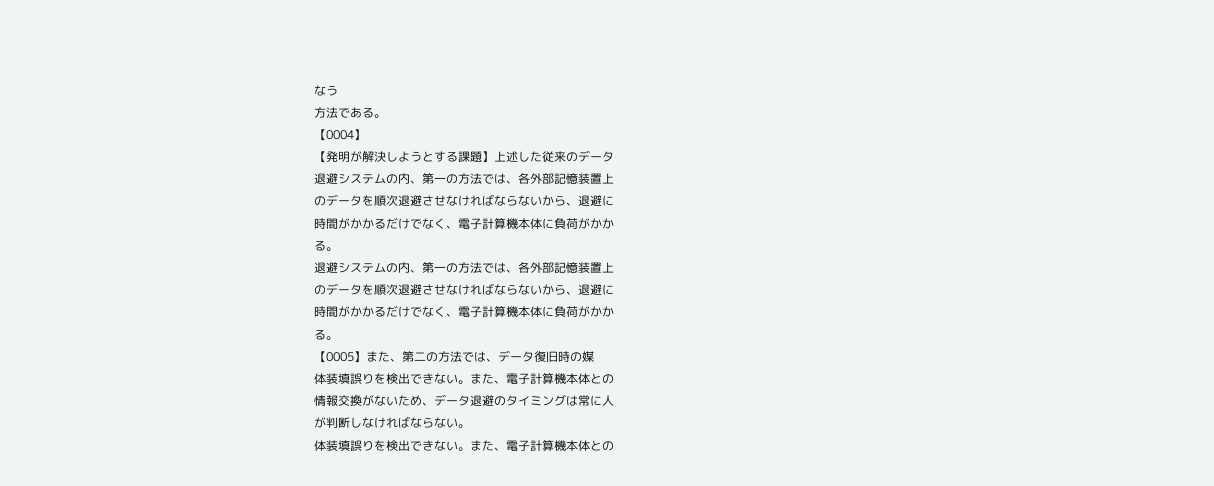なう
方法である。
【0004】
【発明が解決しようとする課題】上述した従来のデータ
退避システムの内、第一の方法では、各外部記憶装置上
のデータを順次退避させなければならないから、退避に
時間がかかるだけでなく、電子計算機本体に負荷がかか
る。
退避システムの内、第一の方法では、各外部記憶装置上
のデータを順次退避させなければならないから、退避に
時間がかかるだけでなく、電子計算機本体に負荷がかか
る。
【0005】また、第二の方法では、データ復旧時の媒
体装填誤りを検出できない。また、電子計算機本体との
情報交換がないため、データ退避のタイミングは常に人
が判断しなければならない。
体装填誤りを検出できない。また、電子計算機本体との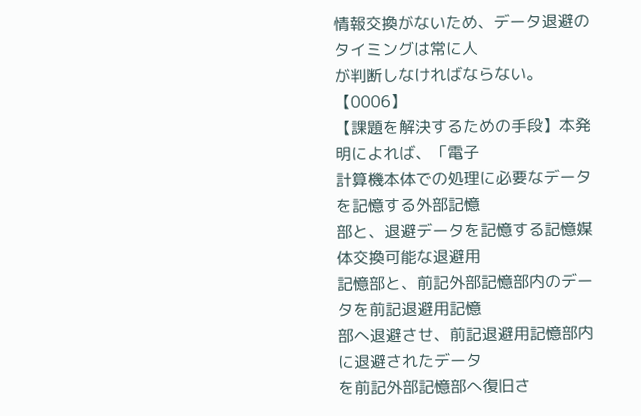情報交換がないため、データ退避のタイミングは常に人
が判断しなければならない。
【0006】
【課題を解決するための手段】本発明によれば、「電子
計算機本体での処理に必要なデータを記憶する外部記憶
部と、退避データを記憶する記憶媒体交換可能な退避用
記憶部と、前記外部記憶部内のデータを前記退避用記憶
部へ退避させ、前記退避用記憶部内に退避されたデータ
を前記外部記憶部へ復旧さ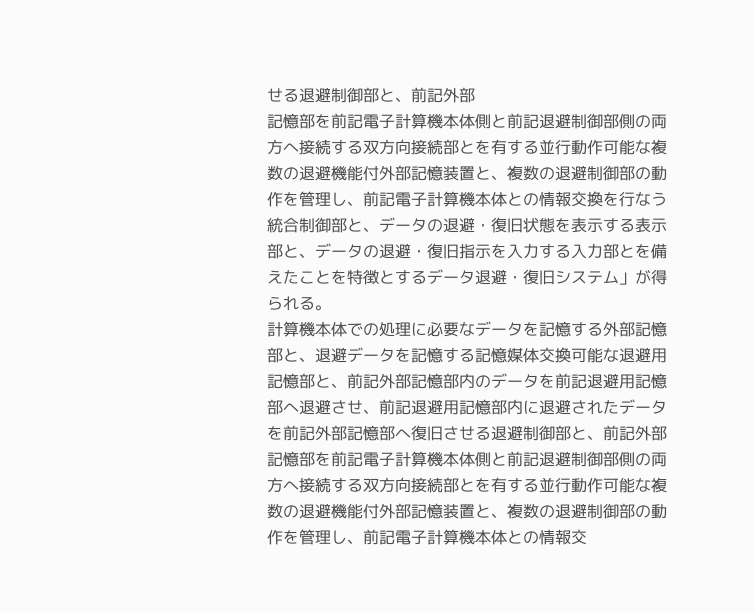せる退避制御部と、前記外部
記憶部を前記電子計算機本体側と前記退避制御部側の両
方へ接続する双方向接続部とを有する並行動作可能な複
数の退避機能付外部記憶装置と、複数の退避制御部の動
作を管理し、前記電子計算機本体との情報交換を行なう
統合制御部と、データの退避・復旧状態を表示する表示
部と、データの退避・復旧指示を入力する入力部とを備
えたことを特徴とするデータ退避・復旧システム」が得
られる。
計算機本体での処理に必要なデータを記憶する外部記憶
部と、退避データを記憶する記憶媒体交換可能な退避用
記憶部と、前記外部記憶部内のデータを前記退避用記憶
部へ退避させ、前記退避用記憶部内に退避されたデータ
を前記外部記憶部へ復旧させる退避制御部と、前記外部
記憶部を前記電子計算機本体側と前記退避制御部側の両
方へ接続する双方向接続部とを有する並行動作可能な複
数の退避機能付外部記憶装置と、複数の退避制御部の動
作を管理し、前記電子計算機本体との情報交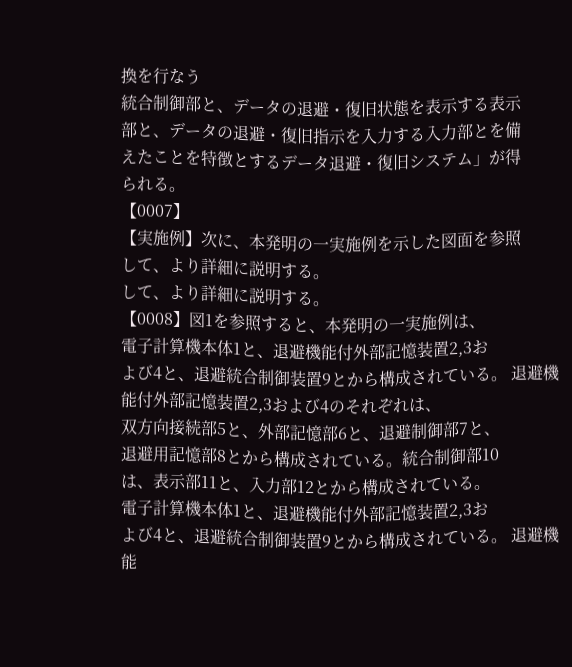換を行なう
統合制御部と、データの退避・復旧状態を表示する表示
部と、データの退避・復旧指示を入力する入力部とを備
えたことを特徴とするデータ退避・復旧システム」が得
られる。
【0007】
【実施例】次に、本発明の一実施例を示した図面を参照
して、より詳細に説明する。
して、より詳細に説明する。
【0008】図1を参照すると、本発明の一実施例は、
電子計算機本体1と、退避機能付外部記憶装置2,3お
よび4と、退避統合制御装置9とから構成されている。 退避機能付外部記憶装置2,3および4のそれぞれは、
双方向接続部5と、外部記憶部6と、退避制御部7と、
退避用記憶部8とから構成されている。統合制御部10
は、表示部11と、入力部12とから構成されている。
電子計算機本体1と、退避機能付外部記憶装置2,3お
よび4と、退避統合制御装置9とから構成されている。 退避機能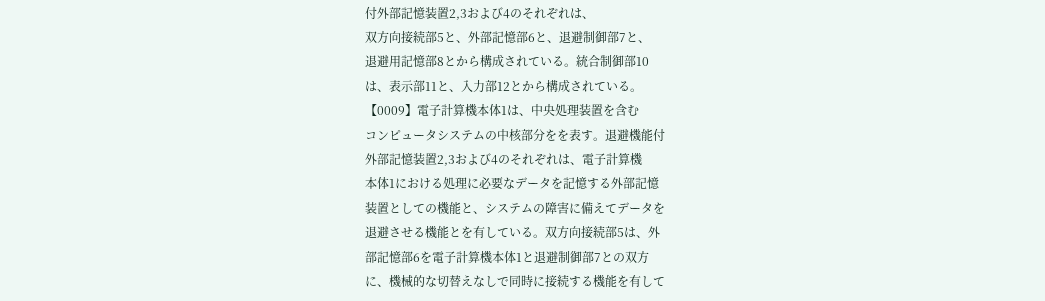付外部記憶装置2,3および4のそれぞれは、
双方向接続部5と、外部記憶部6と、退避制御部7と、
退避用記憶部8とから構成されている。統合制御部10
は、表示部11と、入力部12とから構成されている。
【0009】電子計算機本体1は、中央処理装置を含む
コンピュータシステムの中核部分をを表す。退避機能付
外部記憶装置2,3および4のそれぞれは、電子計算機
本体1における処理に必要なデータを記憶する外部記憶
装置としての機能と、システムの障害に備えてデータを
退避させる機能とを有している。双方向接続部5は、外
部記憶部6を電子計算機本体1と退避制御部7との双方
に、機械的な切替えなしで同時に接続する機能を有して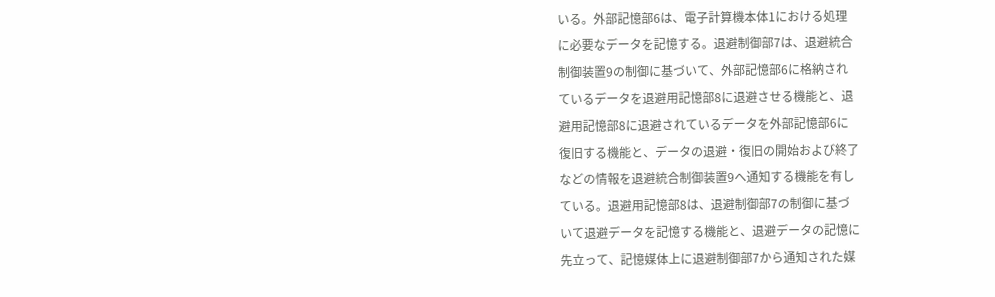いる。外部記憶部6は、電子計算機本体1における処理
に必要なデータを記憶する。退避制御部7は、退避統合
制御装置9の制御に基づいて、外部記憶部6に格納され
ているデータを退避用記憶部8に退避させる機能と、退
避用記憶部8に退避されているデータを外部記憶部6に
復旧する機能と、データの退避・復旧の開始および終了
などの情報を退避統合制御装置9へ通知する機能を有し
ている。退避用記憶部8は、退避制御部7の制御に基づ
いて退避データを記憶する機能と、退避データの記憶に
先立って、記憶媒体上に退避制御部7から通知された媒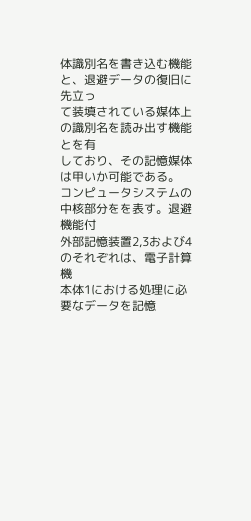体識別名を書き込む機能と、退避データの復旧に先立っ
て装填されている媒体上の識別名を読み出す機能とを有
しており、その記憶媒体は甲いか可能である。
コンピュータシステムの中核部分をを表す。退避機能付
外部記憶装置2,3および4のそれぞれは、電子計算機
本体1における処理に必要なデータを記憶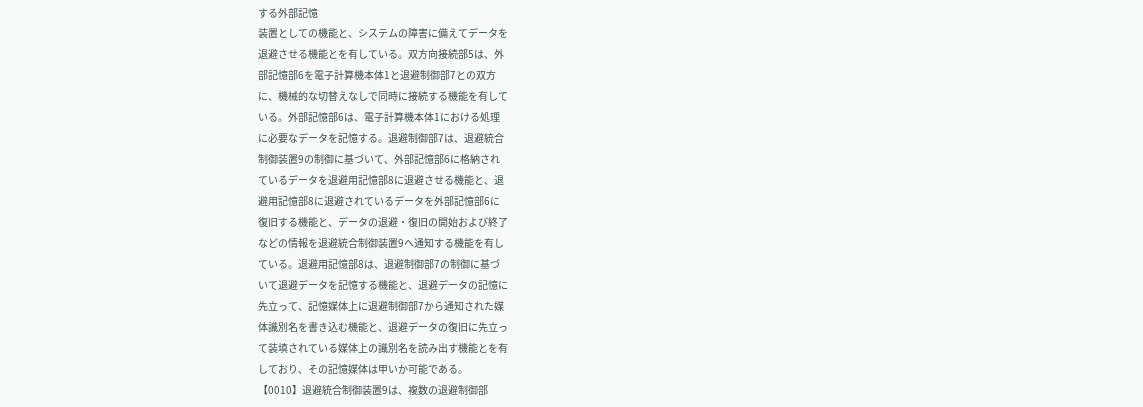する外部記憶
装置としての機能と、システムの障害に備えてデータを
退避させる機能とを有している。双方向接続部5は、外
部記憶部6を電子計算機本体1と退避制御部7との双方
に、機械的な切替えなしで同時に接続する機能を有して
いる。外部記憶部6は、電子計算機本体1における処理
に必要なデータを記憶する。退避制御部7は、退避統合
制御装置9の制御に基づいて、外部記憶部6に格納され
ているデータを退避用記憶部8に退避させる機能と、退
避用記憶部8に退避されているデータを外部記憶部6に
復旧する機能と、データの退避・復旧の開始および終了
などの情報を退避統合制御装置9へ通知する機能を有し
ている。退避用記憶部8は、退避制御部7の制御に基づ
いて退避データを記憶する機能と、退避データの記憶に
先立って、記憶媒体上に退避制御部7から通知された媒
体識別名を書き込む機能と、退避データの復旧に先立っ
て装填されている媒体上の識別名を読み出す機能とを有
しており、その記憶媒体は甲いか可能である。
【0010】退避統合制御装置9は、複数の退避制御部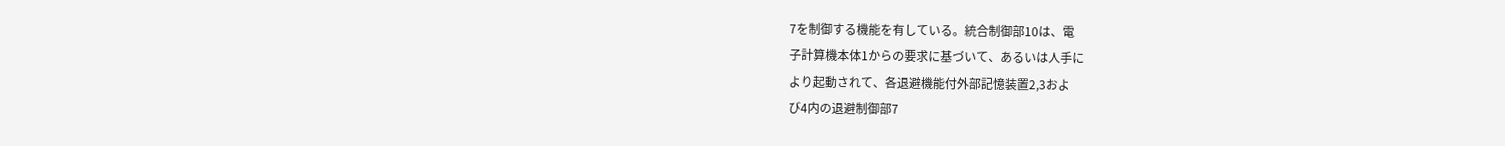7を制御する機能を有している。統合制御部10は、電
子計算機本体1からの要求に基づいて、あるいは人手に
より起動されて、各退避機能付外部記憶装置2,3およ
び4内の退避制御部7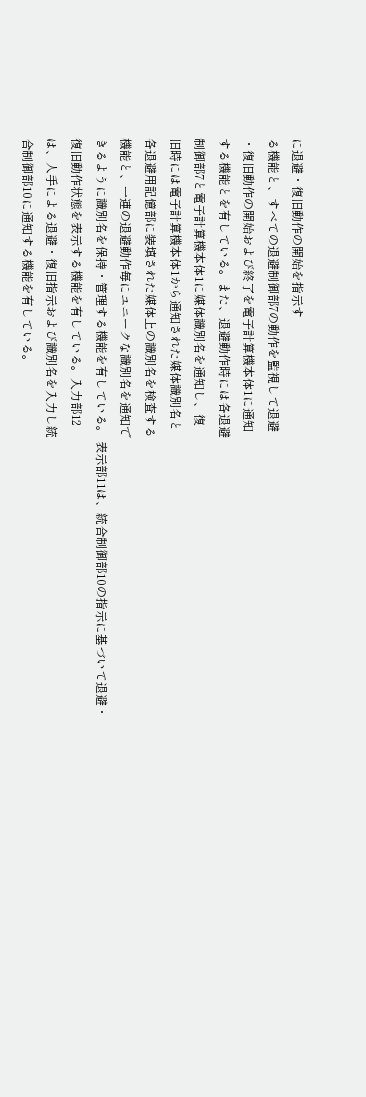に退避・復旧動作の開始を指示す
る機能と、すべての退避制御部7の動作を監視して退避
・復旧動作の開始および終了を電子計算機本体1に通知
する機能とを有している。また、退避動作時には各退避
制御部7と電子計算機本体1に媒体識別名を通知し、復
旧時には電子計算機本体1から通知された媒体識別名と
各退避用記憶部に装填された媒体上の識別名を検査する
機能と、一連の退避動作毎にユニークな識別名を通知で
きるように識別名を保持・管理する機能を有している。 表示部11は、統合制御部10の指示に基づいて退避・
復旧動作状態を表示する機能を有している。入力部12
は、人手による退避・復旧指示および識別名を入力し統
合制御部10に通知する機能を有している。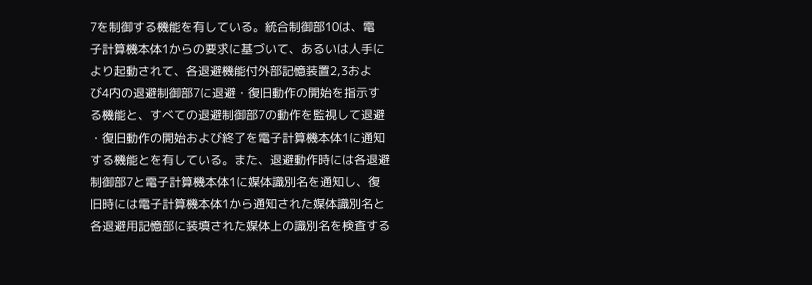7を制御する機能を有している。統合制御部10は、電
子計算機本体1からの要求に基づいて、あるいは人手に
より起動されて、各退避機能付外部記憶装置2,3およ
び4内の退避制御部7に退避・復旧動作の開始を指示す
る機能と、すべての退避制御部7の動作を監視して退避
・復旧動作の開始および終了を電子計算機本体1に通知
する機能とを有している。また、退避動作時には各退避
制御部7と電子計算機本体1に媒体識別名を通知し、復
旧時には電子計算機本体1から通知された媒体識別名と
各退避用記憶部に装填された媒体上の識別名を検査する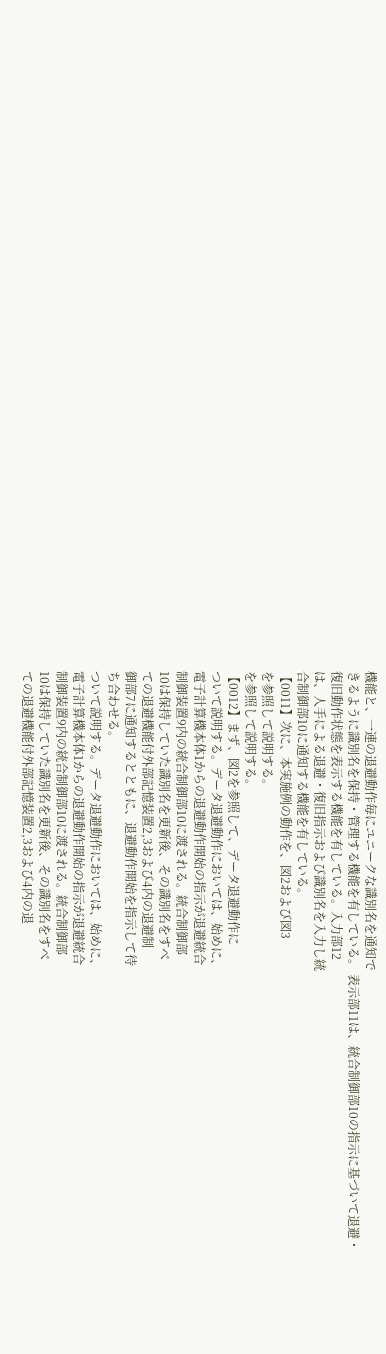機能と、一連の退避動作毎にユニークな識別名を通知で
きるように識別名を保持・管理する機能を有している。 表示部11は、統合制御部10の指示に基づいて退避・
復旧動作状態を表示する機能を有している。入力部12
は、人手による退避・復旧指示および識別名を入力し統
合制御部10に通知する機能を有している。
【0011】次に、本実施例の動作を、図2および図3
を参照して説明する。
を参照して説明する。
【0012】まず、図2を参照して、データ退避動作に
ついて説明する。データ退避動作においては、始めに、
電子計算機本体1からの退避動作開始の指示が退避統合
制御装置9内の統合制御部10に渡される。統合制御部
10は保持していた識別名を更新後、その識別名をすべ
ての退避機能付外部記憶装置2,3および4内の退避制
御部7に通知するとともに、退避動作開始を指示して待
ち合わせる。
ついて説明する。データ退避動作においては、始めに、
電子計算機本体1からの退避動作開始の指示が退避統合
制御装置9内の統合制御部10に渡される。統合制御部
10は保持していた識別名を更新後、その識別名をすべ
ての退避機能付外部記憶装置2,3および4内の退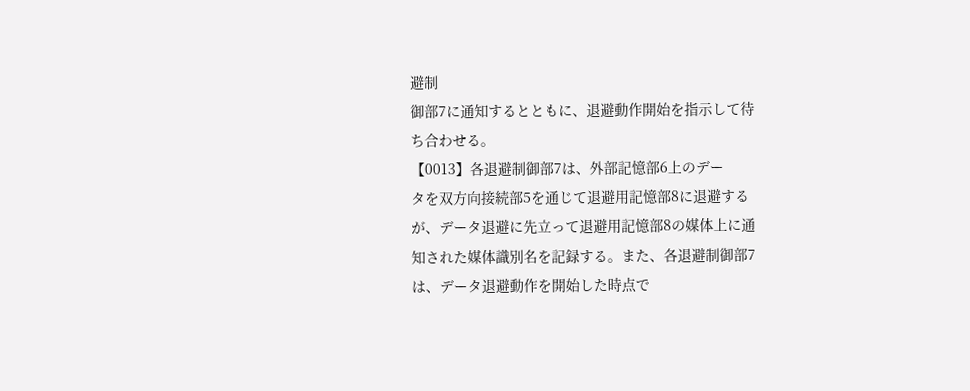避制
御部7に通知するとともに、退避動作開始を指示して待
ち合わせる。
【0013】各退避制御部7は、外部記憶部6上のデー
タを双方向接続部5を通じて退避用記憶部8に退避する
が、データ退避に先立って退避用記憶部8の媒体上に通
知された媒体識別名を記録する。また、各退避制御部7
は、データ退避動作を開始した時点で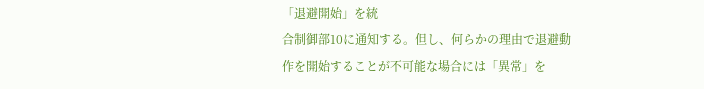「退避開始」を統
合制御部10に通知する。但し、何らかの理由で退避動
作を開始することが不可能な場合には「異常」を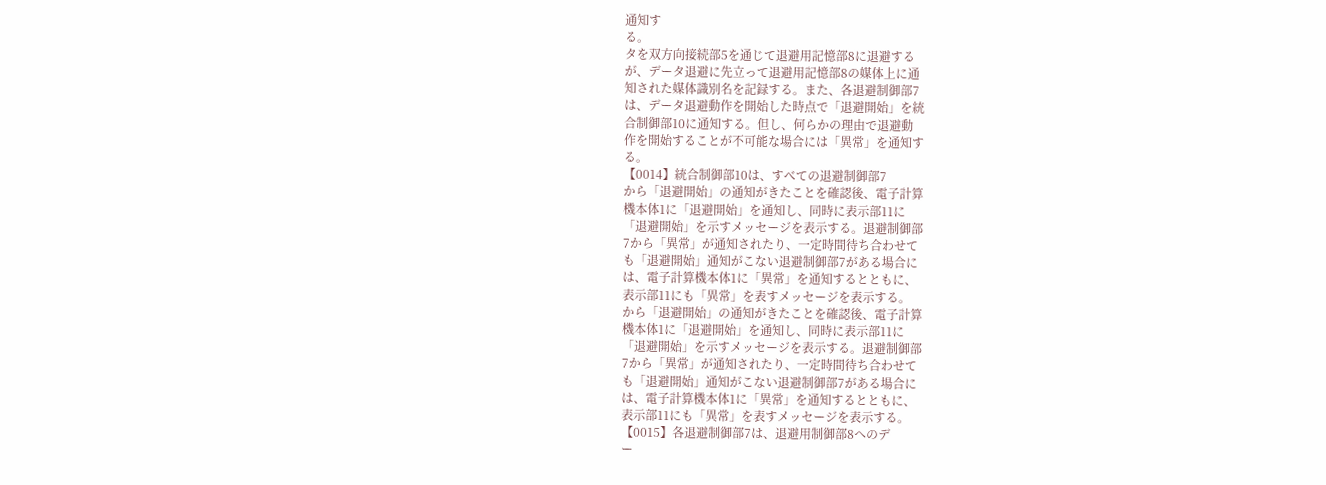通知す
る。
タを双方向接続部5を通じて退避用記憶部8に退避する
が、データ退避に先立って退避用記憶部8の媒体上に通
知された媒体識別名を記録する。また、各退避制御部7
は、データ退避動作を開始した時点で「退避開始」を統
合制御部10に通知する。但し、何らかの理由で退避動
作を開始することが不可能な場合には「異常」を通知す
る。
【0014】統合制御部10は、すべての退避制御部7
から「退避開始」の通知がきたことを確認後、電子計算
機本体1に「退避開始」を通知し、同時に表示部11に
「退避開始」を示すメッセージを表示する。退避制御部
7から「異常」が通知されたり、一定時間待ち合わせて
も「退避開始」通知がこない退避制御部7がある場合に
は、電子計算機本体1に「異常」を通知するとともに、
表示部11にも「異常」を表すメッセージを表示する。
から「退避開始」の通知がきたことを確認後、電子計算
機本体1に「退避開始」を通知し、同時に表示部11に
「退避開始」を示すメッセージを表示する。退避制御部
7から「異常」が通知されたり、一定時間待ち合わせて
も「退避開始」通知がこない退避制御部7がある場合に
は、電子計算機本体1に「異常」を通知するとともに、
表示部11にも「異常」を表すメッセージを表示する。
【0015】各退避制御部7は、退避用制御部8へのデ
ー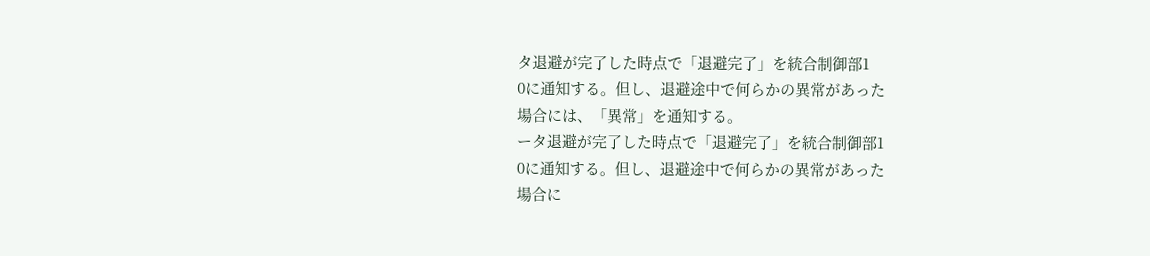タ退避が完了した時点で「退避完了」を統合制御部1
0に通知する。但し、退避途中で何らかの異常があった
場合には、「異常」を通知する。
ータ退避が完了した時点で「退避完了」を統合制御部1
0に通知する。但し、退避途中で何らかの異常があった
場合に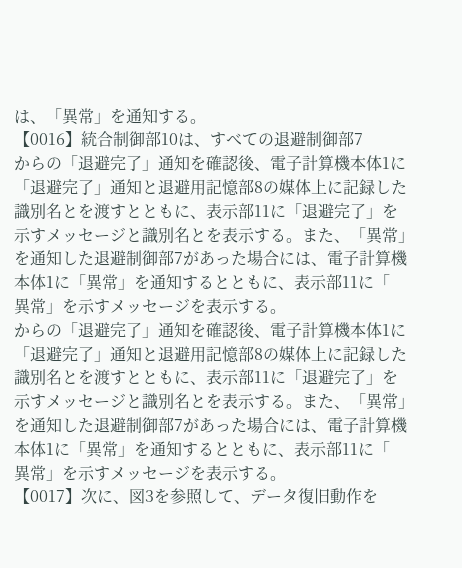は、「異常」を通知する。
【0016】統合制御部10は、すべての退避制御部7
からの「退避完了」通知を確認後、電子計算機本体1に
「退避完了」通知と退避用記憶部8の媒体上に記録した
識別名とを渡すとともに、表示部11に「退避完了」を
示すメッセージと識別名とを表示する。また、「異常」
を通知した退避制御部7があった場合には、電子計算機
本体1に「異常」を通知するとともに、表示部11に「
異常」を示すメッセージを表示する。
からの「退避完了」通知を確認後、電子計算機本体1に
「退避完了」通知と退避用記憶部8の媒体上に記録した
識別名とを渡すとともに、表示部11に「退避完了」を
示すメッセージと識別名とを表示する。また、「異常」
を通知した退避制御部7があった場合には、電子計算機
本体1に「異常」を通知するとともに、表示部11に「
異常」を示すメッセージを表示する。
【0017】次に、図3を参照して、データ復旧動作を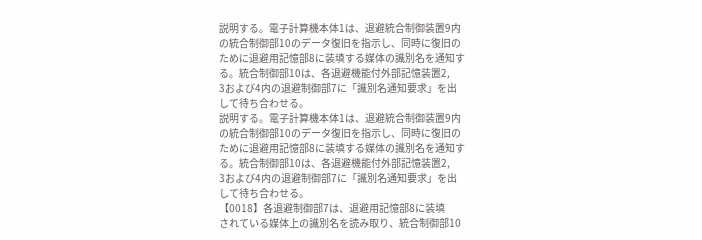説明する。電子計算機本体1は、退避統合制御装置9内
の統合制御部10のデータ復旧を指示し、同時に復旧の
ために退避用記憶部8に装填する媒体の識別名を通知す
る。統合制御部10は、各退避機能付外部記憶装置2,
3および4内の退避制御部7に「識別名通知要求」を出
して待ち合わせる。
説明する。電子計算機本体1は、退避統合制御装置9内
の統合制御部10のデータ復旧を指示し、同時に復旧の
ために退避用記憶部8に装填する媒体の識別名を通知す
る。統合制御部10は、各退避機能付外部記憶装置2,
3および4内の退避制御部7に「識別名通知要求」を出
して待ち合わせる。
【0018】各退避制御部7は、退避用記憶部8に装填
されている媒体上の識別名を読み取り、統合制御部10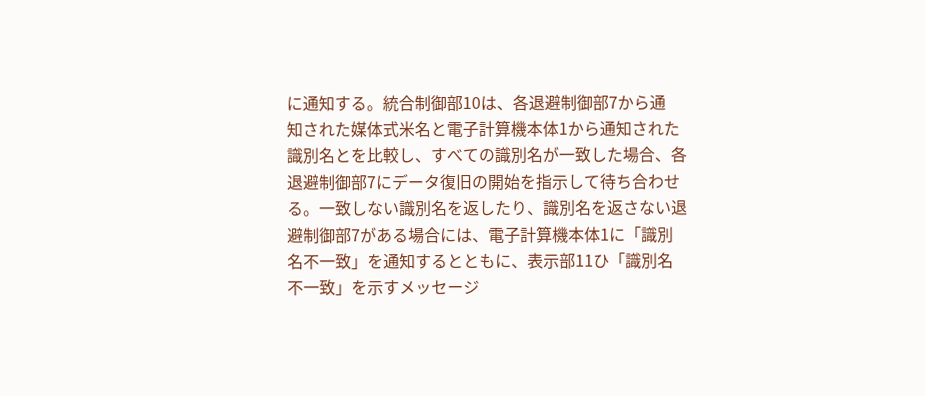に通知する。統合制御部10は、各退避制御部7から通
知された媒体式米名と電子計算機本体1から通知された
識別名とを比較し、すべての識別名が一致した場合、各
退避制御部7にデータ復旧の開始を指示して待ち合わせ
る。一致しない識別名を返したり、識別名を返さない退
避制御部7がある場合には、電子計算機本体1に「識別
名不一致」を通知するとともに、表示部11ひ「識別名
不一致」を示すメッセージ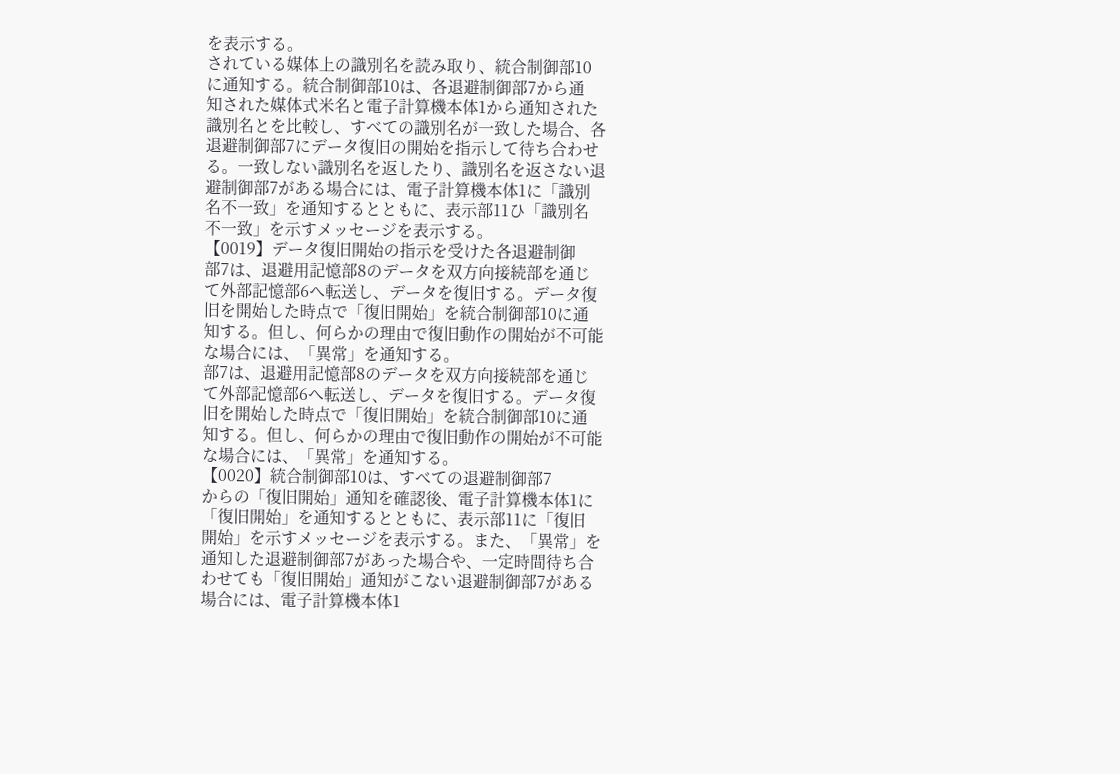を表示する。
されている媒体上の識別名を読み取り、統合制御部10
に通知する。統合制御部10は、各退避制御部7から通
知された媒体式米名と電子計算機本体1から通知された
識別名とを比較し、すべての識別名が一致した場合、各
退避制御部7にデータ復旧の開始を指示して待ち合わせ
る。一致しない識別名を返したり、識別名を返さない退
避制御部7がある場合には、電子計算機本体1に「識別
名不一致」を通知するとともに、表示部11ひ「識別名
不一致」を示すメッセージを表示する。
【0019】データ復旧開始の指示を受けた各退避制御
部7は、退避用記憶部8のデータを双方向接続部を通じ
て外部記憶部6へ転送し、データを復旧する。データ復
旧を開始した時点で「復旧開始」を統合制御部10に通
知する。但し、何らかの理由で復旧動作の開始が不可能
な場合には、「異常」を通知する。
部7は、退避用記憶部8のデータを双方向接続部を通じ
て外部記憶部6へ転送し、データを復旧する。データ復
旧を開始した時点で「復旧開始」を統合制御部10に通
知する。但し、何らかの理由で復旧動作の開始が不可能
な場合には、「異常」を通知する。
【0020】統合制御部10は、すべての退避制御部7
からの「復旧開始」通知を確認後、電子計算機本体1に
「復旧開始」を通知するとともに、表示部11に「復旧
開始」を示すメッセージを表示する。また、「異常」を
通知した退避制御部7があった場合や、一定時間待ち合
わせても「復旧開始」通知がこない退避制御部7がある
場合には、電子計算機本体1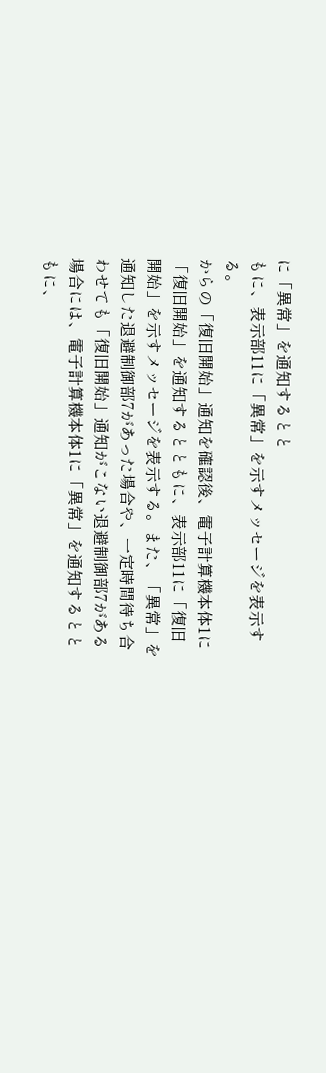に「異常」を通知するとと
もに、表示部11に「異常」を示すメッセージを表示す
る。
からの「復旧開始」通知を確認後、電子計算機本体1に
「復旧開始」を通知するとともに、表示部11に「復旧
開始」を示すメッセージを表示する。また、「異常」を
通知した退避制御部7があった場合や、一定時間待ち合
わせても「復旧開始」通知がこない退避制御部7がある
場合には、電子計算機本体1に「異常」を通知するとと
もに、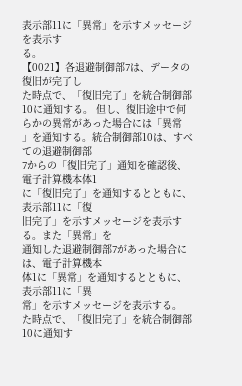表示部11に「異常」を示すメッセージを表示す
る。
【0021】各退避制御部7は、データの復旧が完了し
た時点で、「復旧完了」を統合制御部10に通知する。 但し、復旧途中で何らかの異常があった場合には「異常
」を通知する。統合制御部10は、すべての退避制御部
7からの「復旧完了」通知を確認後、電子計算機本体1
に「復旧完了」を通知するとともに、表示部11に「復
旧完了」を示すメッセージを表示する。また「異常」を
通知した退避制御部7があった場合には、電子計算機本
体1に「異常」を通知するとともに、表示部11に「異
常」を示すメッセージを表示する。
た時点で、「復旧完了」を統合制御部10に通知す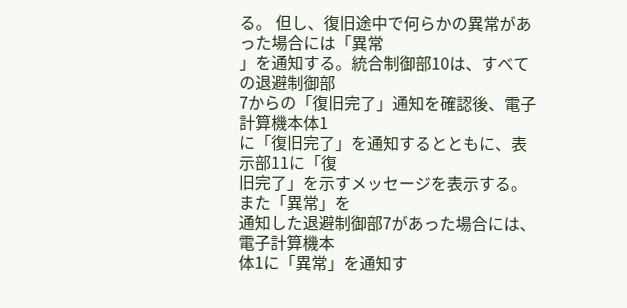る。 但し、復旧途中で何らかの異常があった場合には「異常
」を通知する。統合制御部10は、すべての退避制御部
7からの「復旧完了」通知を確認後、電子計算機本体1
に「復旧完了」を通知するとともに、表示部11に「復
旧完了」を示すメッセージを表示する。また「異常」を
通知した退避制御部7があった場合には、電子計算機本
体1に「異常」を通知す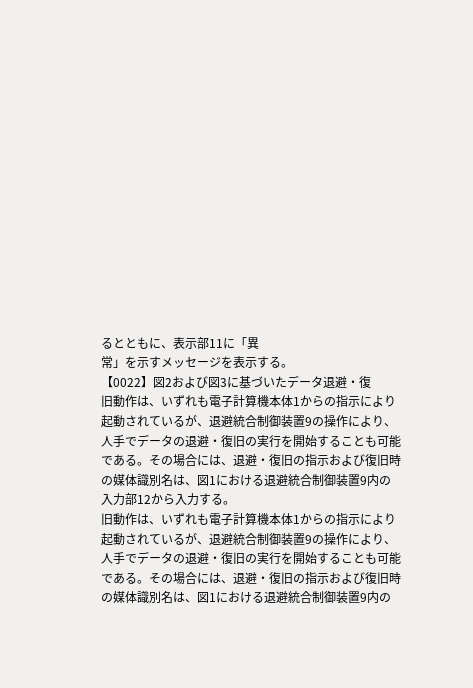るとともに、表示部11に「異
常」を示すメッセージを表示する。
【0022】図2および図3に基づいたデータ退避・復
旧動作は、いずれも電子計算機本体1からの指示により
起動されているが、退避統合制御装置9の操作により、
人手でデータの退避・復旧の実行を開始することも可能
である。その場合には、退避・復旧の指示および復旧時
の媒体識別名は、図1における退避統合制御装置9内の
入力部12から入力する。
旧動作は、いずれも電子計算機本体1からの指示により
起動されているが、退避統合制御装置9の操作により、
人手でデータの退避・復旧の実行を開始することも可能
である。その場合には、退避・復旧の指示および復旧時
の媒体識別名は、図1における退避統合制御装置9内の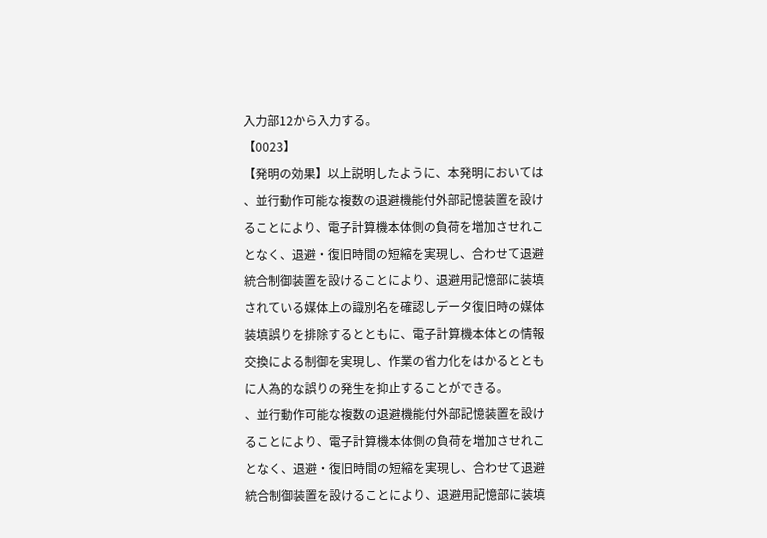入力部12から入力する。
【0023】
【発明の効果】以上説明したように、本発明においては
、並行動作可能な複数の退避機能付外部記憶装置を設け
ることにより、電子計算機本体側の負荷を増加させれこ
となく、退避・復旧時間の短縮を実現し、合わせて退避
統合制御装置を設けることにより、退避用記憶部に装填
されている媒体上の識別名を確認しデータ復旧時の媒体
装填誤りを排除するとともに、電子計算機本体との情報
交換による制御を実現し、作業の省力化をはかるととも
に人為的な誤りの発生を抑止することができる。
、並行動作可能な複数の退避機能付外部記憶装置を設け
ることにより、電子計算機本体側の負荷を増加させれこ
となく、退避・復旧時間の短縮を実現し、合わせて退避
統合制御装置を設けることにより、退避用記憶部に装填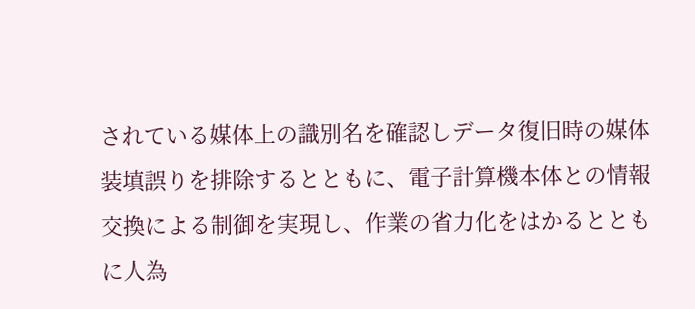されている媒体上の識別名を確認しデータ復旧時の媒体
装填誤りを排除するとともに、電子計算機本体との情報
交換による制御を実現し、作業の省力化をはかるととも
に人為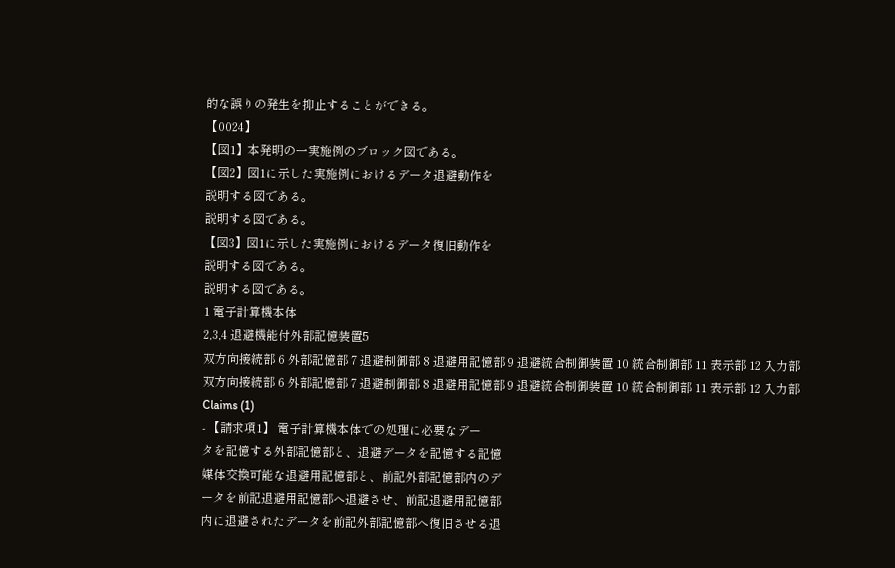的な誤りの発生を抑止することができる。
【0024】
【図1】本発明の一実施例のブロック図である。
【図2】図1に示した実施例におけるデータ退避動作を
説明する図である。
説明する図である。
【図3】図1に示した実施例におけるデータ復旧動作を
説明する図である。
説明する図である。
1 電子計算機本体
2,3,4 退避機能付外部記憶装置5
双方向接続部 6 外部記憶部 7 退避制御部 8 退避用記憶部 9 退避統合制御装置 10 統合制御部 11 表示部 12 入力部
双方向接続部 6 外部記憶部 7 退避制御部 8 退避用記憶部 9 退避統合制御装置 10 統合制御部 11 表示部 12 入力部
Claims (1)
- 【請求項1】 電子計算機本体での処理に必要なデー
タを記憶する外部記憶部と、退避データを記憶する記憶
媒体交換可能な退避用記憶部と、前記外部記憶部内のデ
ータを前記退避用記憶部へ退避させ、前記退避用記憶部
内に退避されたデータを前記外部記憶部へ復旧させる退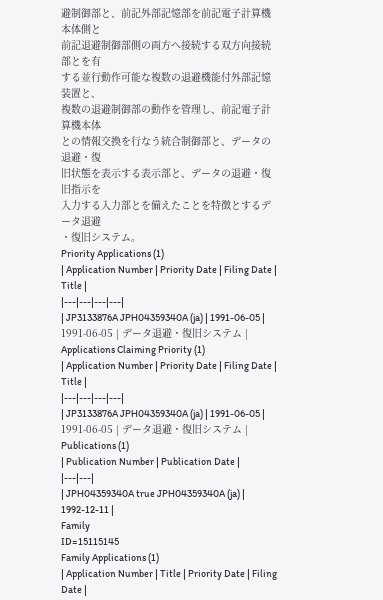避制御部と、前記外部記憶部を前記電子計算機本体側と
前記退避制御部側の両方へ接続する双方向接続部とを有
する並行動作可能な複数の退避機能付外部記憶装置と、
複数の退避制御部の動作を管理し、前記電子計算機本体
との情報交換を行なう統合制御部と、データの退避・復
旧状態を表示する表示部と、データの退避・復旧指示を
入力する入力部とを備えたことを特徴とするデータ退避
・復旧システム。
Priority Applications (1)
| Application Number | Priority Date | Filing Date | Title |
|---|---|---|---|
| JP3133876A JPH04359340A (ja) | 1991-06-05 | 1991-06-05 | データ退避・復旧システム |
Applications Claiming Priority (1)
| Application Number | Priority Date | Filing Date | Title |
|---|---|---|---|
| JP3133876A JPH04359340A (ja) | 1991-06-05 | 1991-06-05 | データ退避・復旧システム |
Publications (1)
| Publication Number | Publication Date |
|---|---|
| JPH04359340A true JPH04359340A (ja) | 1992-12-11 |
Family
ID=15115145
Family Applications (1)
| Application Number | Title | Priority Date | Filing Date |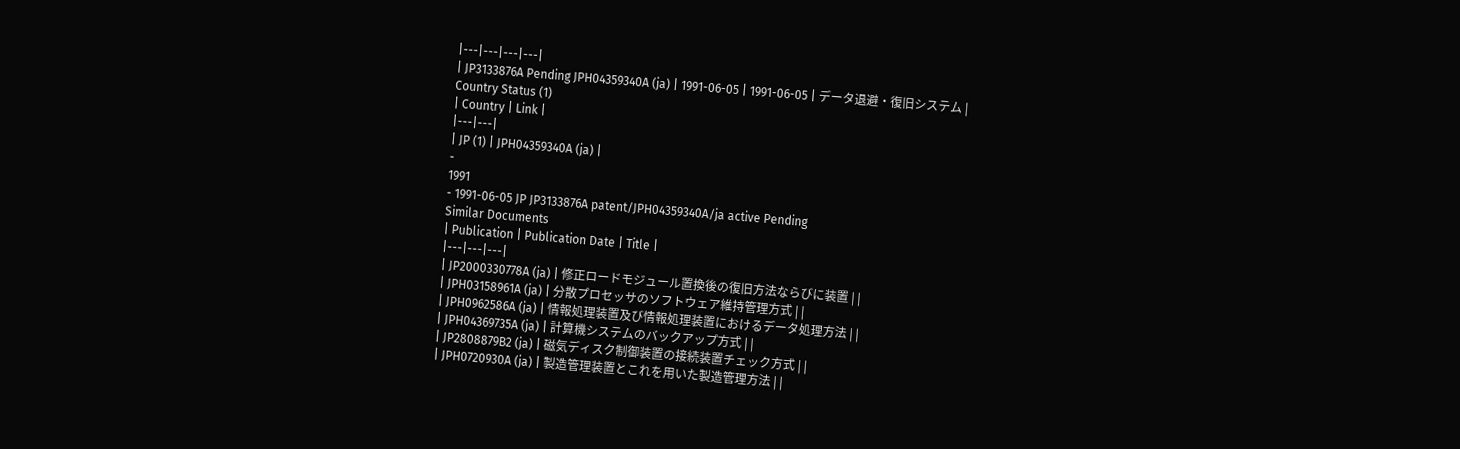|---|---|---|---|
| JP3133876A Pending JPH04359340A (ja) | 1991-06-05 | 1991-06-05 | データ退避・復旧システム |
Country Status (1)
| Country | Link |
|---|---|
| JP (1) | JPH04359340A (ja) |
-
1991
- 1991-06-05 JP JP3133876A patent/JPH04359340A/ja active Pending
Similar Documents
| Publication | Publication Date | Title |
|---|---|---|
| JP2000330778A (ja) | 修正ロードモジュール置換後の復旧方法ならびに装置 | |
| JPH03158961A (ja) | 分散プロセッサのソフトウェア維持管理方式 | |
| JPH0962586A (ja) | 情報処理装置及び情報処理装置におけるデータ処理方法 | |
| JPH04369735A (ja) | 計算機システムのバックアップ方式 | |
| JP2808879B2 (ja) | 磁気ディスク制御装置の接続装置チェック方式 | |
| JPH0720930A (ja) | 製造管理装置とこれを用いた製造管理方法 | |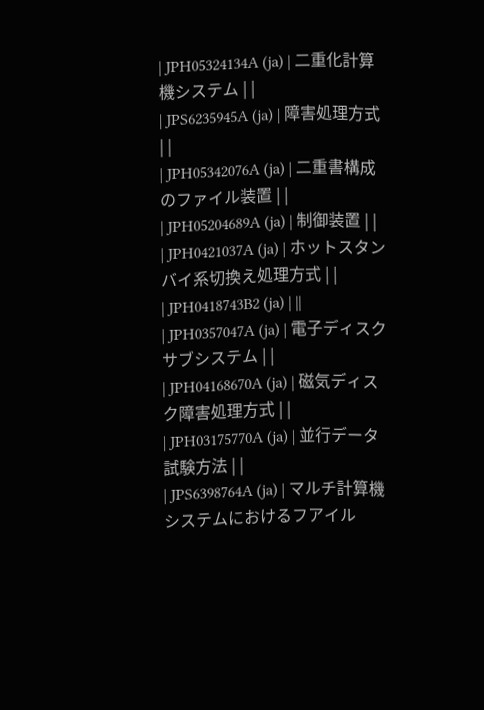| JPH05324134A (ja) | 二重化計算機システム | |
| JPS6235945A (ja) | 障害処理方式 | |
| JPH05342076A (ja) | 二重書構成のファイル装置 | |
| JPH05204689A (ja) | 制御装置 | |
| JPH0421037A (ja) | ホットスタンバイ系切換え処理方式 | |
| JPH0418743B2 (ja) | ||
| JPH0357047A (ja) | 電子ディスクサブシステム | |
| JPH04168670A (ja) | 磁気ディスク障害処理方式 | |
| JPH03175770A (ja) | 並行データ試験方法 | |
| JPS6398764A (ja) | マルチ計算機システムにおけるフアイル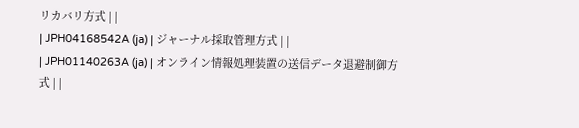リカバリ方式 | |
| JPH04168542A (ja) | ジャーナル採取管理方式 | |
| JPH01140263A (ja) | オンライン情報処理装置の送信データ退避制御方式 | |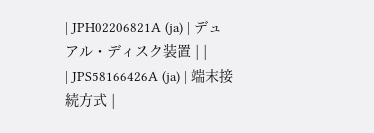| JPH02206821A (ja) | デュアル・ディスク装置 | |
| JPS58166426A (ja) | 端末接続方式 |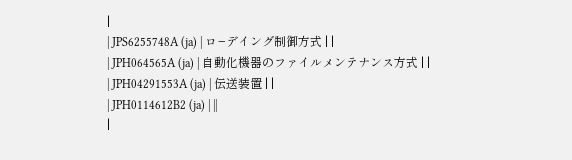|
| JPS6255748A (ja) | ロ−デイング制御方式 | |
| JPH064565A (ja) | 自動化機器のファイルメンテナンス方式 | |
| JPH04291553A (ja) | 伝送装置 | |
| JPH0114612B2 (ja) | ||
|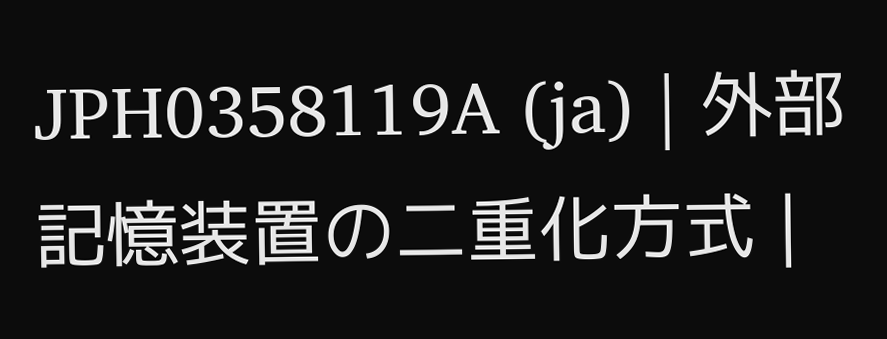JPH0358119A (ja) | 外部記憶装置の二重化方式 |